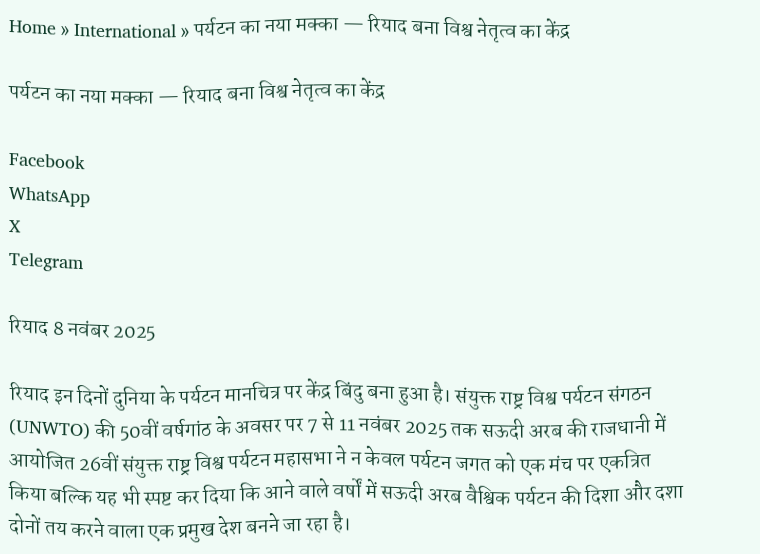Home » International » पर्यटन का नया मक्का — रियाद बना विश्व नेतृत्व का केंद्र

पर्यटन का नया मक्का — रियाद बना विश्व नेतृत्व का केंद्र

Facebook
WhatsApp
X
Telegram

रियाद 8 नवंबर 2025

रियाद इन दिनों दुनिया के पर्यटन मानचित्र पर केंद्र बिंदु बना हुआ है। संयुक्त राष्ट्र विश्व पर्यटन संगठन (UNWTO) की 50वीं वर्षगांठ के अवसर पर 7 से 11 नवंबर 2025 तक सऊदी अरब की राजधानी में आयोजित 26वीं संयुक्त राष्ट्र विश्व पर्यटन महासभा ने न केवल पर्यटन जगत को एक मंच पर एकत्रित किया बल्कि यह भी स्पष्ट कर दिया कि आने वाले वर्षों में सऊदी अरब वैश्विक पर्यटन की दिशा और दशा दोनों तय करने वाला एक प्रमुख देश बनने जा रहा है।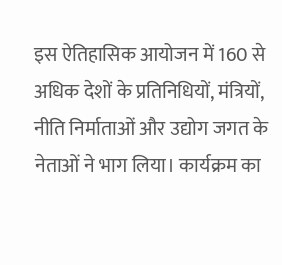इस ऐतिहासिक आयोजन में 160 से अधिक देशों के प्रतिनिधियों, मंत्रियों, नीति निर्माताओं और उद्योग जगत के नेताओं ने भाग लिया। कार्यक्रम का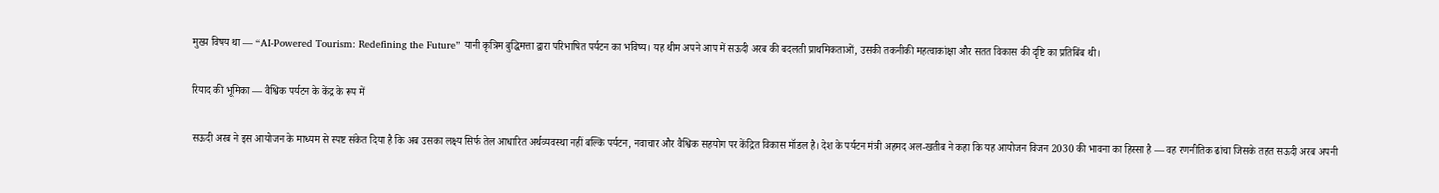मुख्य विषय था — “AI-Powered Tourism: Redefining the Future” यानी कृत्रिम बुद्धिमत्ता द्वारा परिभाषित पर्यटन का भविष्य। यह थीम अपने आप में सऊदी अरब की बदलती प्राथमिकताओं, उसकी तकनीकी महत्वाकांक्षा और सतत विकास की दृष्टि का प्रतिबिंब थी।

रियाद की भूमिका — वैश्विक पर्यटन के केंद्र के रूप में

सऊदी अरब ने इस आयोजन के माध्यम से स्पष्ट संकेत दिया है कि अब उसका लक्ष्य सिर्फ तेल आधारित अर्थव्यवस्था नहीं बल्कि पर्यटन, नवाचार और वैश्विक सहयोग पर केंद्रित विकास मॉडल है। देश के पर्यटन मंत्री अहमद अल-खतीब ने कहा कि यह आयोजन विजन 2030 की भावना का हिस्सा है — वह रणनीतिक ढांचा जिसके तहत सऊदी अरब अपनी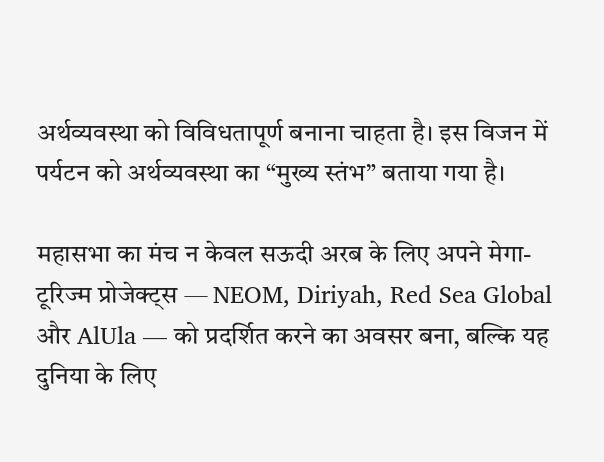अर्थव्यवस्था को विविधतापूर्ण बनाना चाहता है। इस विजन में पर्यटन को अर्थव्यवस्था का “मुख्य स्तंभ” बताया गया है।

महासभा का मंच न केवल सऊदी अरब के लिए अपने मेगा-टूरिज्म प्रोजेक्ट्स — NEOM, Diriyah, Red Sea Global और AlUla — को प्रदर्शित करने का अवसर बना, बल्कि यह दुनिया के लिए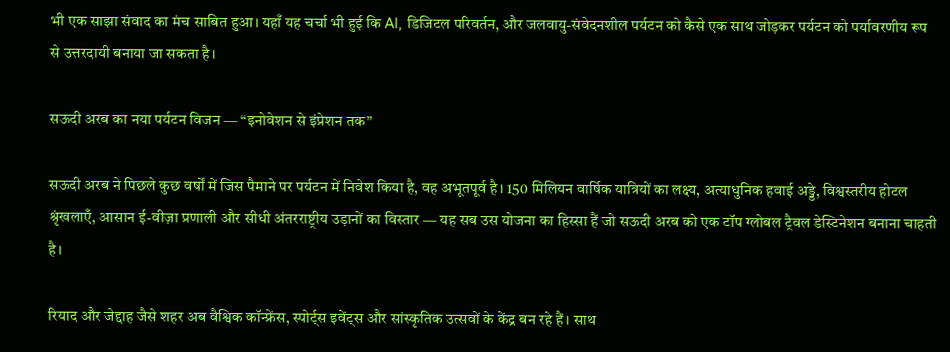भी एक साझा संवाद का मंच साबित हुआ। यहाँ यह चर्चा भी हुई कि AI, डिजिटल परिवर्तन, और जलवायु-संवेदनशील पर्यटन को कैसे एक साथ जोड़कर पर्यटन को पर्यावरणीय रूप से उत्तरदायी बनाया जा सकता है।

सऊदी अरब का नया पर्यटन विजन — “इनोवेशन से इंप्रेशन तक”

सऊदी अरब ने पिछले कुछ वर्षों में जिस पैमाने पर पर्यटन में निवेश किया है, वह अभूतपूर्व है। 150 मिलियन वार्षिक यात्रियों का लक्ष्य, अत्याधुनिक हवाई अड्डे, विश्वस्तरीय होटल श्रृंखलाएँ, आसान ई-वीज़ा प्रणाली और सीधी अंतरराष्ट्रीय उड़ानों का विस्तार — यह सब उस योजना का हिस्सा हैं जो सऊदी अरब को एक टॉप ग्लोबल ट्रैवल डेस्टिनेशन बनाना चाहती है।

रियाद और जेद्दाह जैसे शहर अब वैश्विक कॉन्फ्रेंस, स्पोर्ट्स इवेंट्स और सांस्कृतिक उत्सवों के केंद्र बन रहे हैं। साथ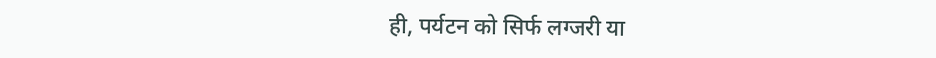ही, पर्यटन को सिर्फ लग्जरी या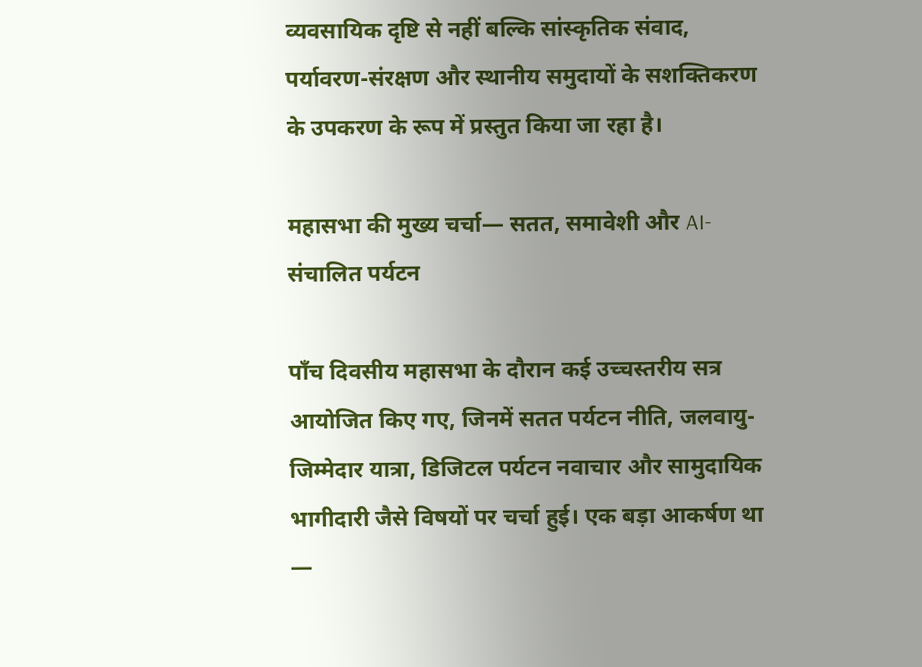व्यवसायिक दृष्टि से नहीं बल्कि सांस्कृतिक संवाद, पर्यावरण-संरक्षण और स्थानीय समुदायों के सशक्तिकरण के उपकरण के रूप में प्रस्तुत किया जा रहा है।

महासभा की मुख्य चर्चा— सतत, समावेशी और AI-संचालित पर्यटन

पाँच दिवसीय महासभा के दौरान कई उच्चस्तरीय सत्र आयोजित किए गए, जिनमें सतत पर्यटन नीति, जलवायु-जिम्मेदार यात्रा, डिजिटल पर्यटन नवाचार और सामुदायिक भागीदारी जैसे विषयों पर चर्चा हुई। एक बड़ा आकर्षण था —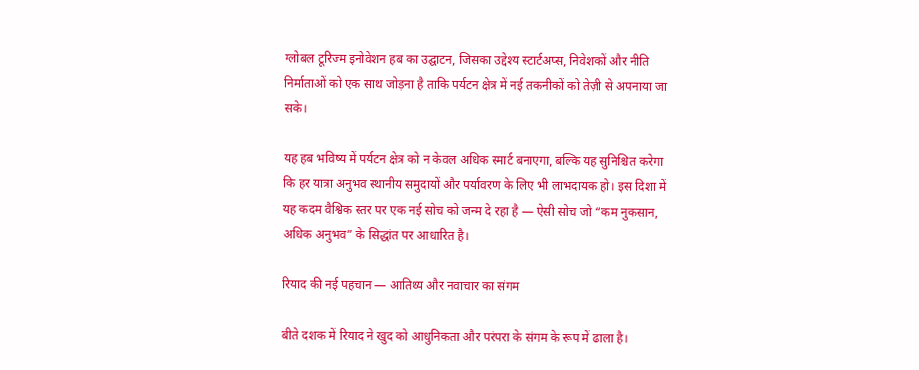ग्लोबल टूरिज्म इनोवेशन हब का उद्घाटन, जिसका उद्देश्य स्टार्टअप्स, निवेशकों और नीति निर्माताओं को एक साथ जोड़ना है ताकि पर्यटन क्षेत्र में नई तकनीकों को तेज़ी से अपनाया जा सके।

यह हब भविष्य में पर्यटन क्षेत्र को न केवल अधिक स्मार्ट बनाएगा, बल्कि यह सुनिश्चित करेगा कि हर यात्रा अनुभव स्थानीय समुदायों और पर्यावरण के लिए भी लाभदायक हो। इस दिशा में यह कदम वैश्विक स्तर पर एक नई सोच को जन्म दे रहा है — ऐसी सोच जो “कम नुकसान, अधिक अनुभव” के सिद्धांत पर आधारित है।

रियाद की नई पहचान — आतिथ्य और नवाचार का संगम

बीते दशक में रियाद ने खुद को आधुनिकता और परंपरा के संगम के रूप में ढाला है।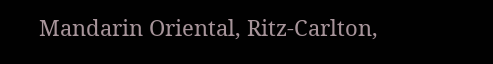Mandarin Oriental, Ritz-Carlton,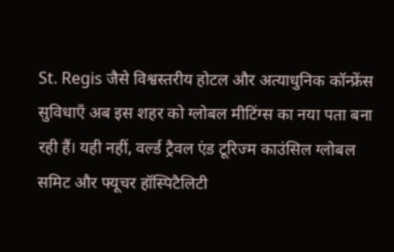St. Regis जैसे विश्वस्तरीय होटल और अत्याधुनिक कॉन्फ्रेंस सुविधाएँ अब इस शहर को ग्लोबल मीटिंग्स का नया पता बना रही हैं। यही नहीं, वर्ल्ड ट्रैवल एंड टूरिज्म काउंसिल ग्लोबल समिट और फ्यूचर हॉस्पिटैलिटी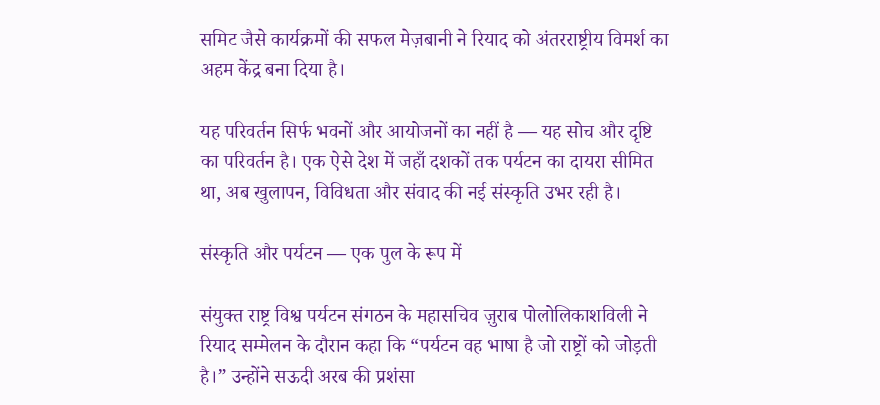समिट जैसे कार्यक्रमों की सफल मेज़बानी ने रियाद को अंतरराष्ट्रीय विमर्श का अहम केंद्र बना दिया है।

यह परिवर्तन सिर्फ भवनों और आयोजनों का नहीं है — यह सोच और दृष्टि का परिवर्तन है। एक ऐसे देश में जहाँ दशकों तक पर्यटन का दायरा सीमित था, अब खुलापन, विविधता और संवाद की नई संस्कृति उभर रही है।

संस्कृति और पर्यटन — एक पुल के रूप में

संयुक्त राष्ट्र विश्व पर्यटन संगठन के महासचिव ज़ुराब पोलोलिकाशविली ने रियाद सम्मेलन के दौरान कहा कि “पर्यटन वह भाषा है जो राष्ट्रों को जोड़ती है।” उन्होंने सऊदी अरब की प्रशंसा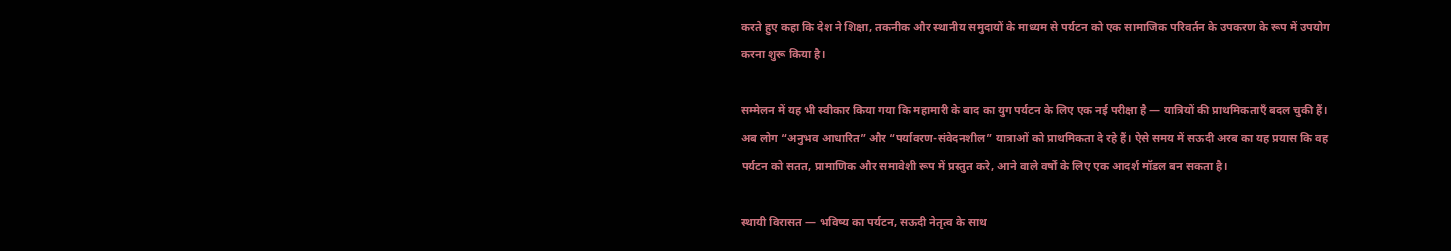करते हुए कहा कि देश ने शिक्षा, तकनीक और स्थानीय समुदायों के माध्यम से पर्यटन को एक सामाजिक परिवर्तन के उपकरण के रूप में उपयोग करना शुरू किया है।

सम्मेलन में यह भी स्वीकार किया गया कि महामारी के बाद का युग पर्यटन के लिए एक नई परीक्षा है — यात्रियों की प्राथमिकताएँ बदल चुकी हैं। अब लोग “अनुभव आधारित” और “पर्यावरण-संवेदनशील” यात्राओं को प्राथमिकता दे रहे हैं। ऐसे समय में सऊदी अरब का यह प्रयास कि वह पर्यटन को सतत, प्रामाणिक और समावेशी रूप में प्रस्तुत करे, आने वाले वर्षों के लिए एक आदर्श मॉडल बन सकता है।

स्थायी विरासत — भविष्य का पर्यटन, सऊदी नेतृत्व के साथ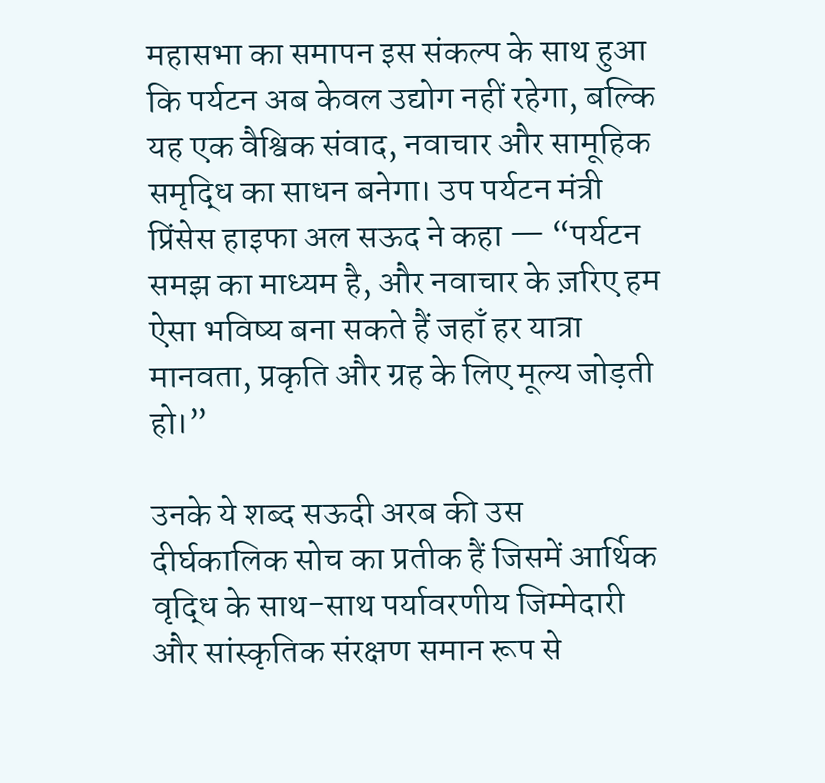महासभा का समापन इस संकल्प के साथ हुआ कि पर्यटन अब केवल उद्योग नहीं रहेगा, बल्कि यह एक वैश्विक संवाद, नवाचार और सामूहिक समृद्धि का साधन बनेगा। उप पर्यटन मंत्री प्रिंसेस हाइफा अल सऊद ने कहा — “पर्यटन समझ का माध्यम है, और नवाचार के ज़रिए हम ऐसा भविष्य बना सकते हैं जहाँ हर यात्रा मानवता, प्रकृति और ग्रह के लिए मूल्य जोड़ती हो।”

उनके ये शब्द सऊदी अरब की उस दीर्घकालिक सोच का प्रतीक हैं जिसमें आर्थिक वृद्धि के साथ-साथ पर्यावरणीय जिम्मेदारी और सांस्कृतिक संरक्षण समान रूप से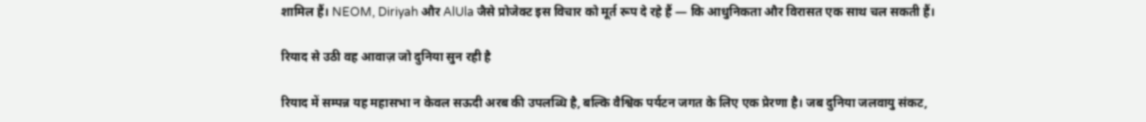शामिल हैं। NEOM, Diriyah और AlUla जैसे प्रोजेक्ट इस विचार को मूर्त रूप दे रहे हैं — कि आधुनिकता और विरासत एक साथ चल सकती हैं।

रियाद से उठी वह आवाज़ जो दुनिया सुन रही है

रियाद में सम्पन्न यह महासभा न केवल सऊदी अरब की उपलब्धि है, बल्कि वैश्विक पर्यटन जगत के लिए एक प्रेरणा है। जब दुनिया जलवायु संकट,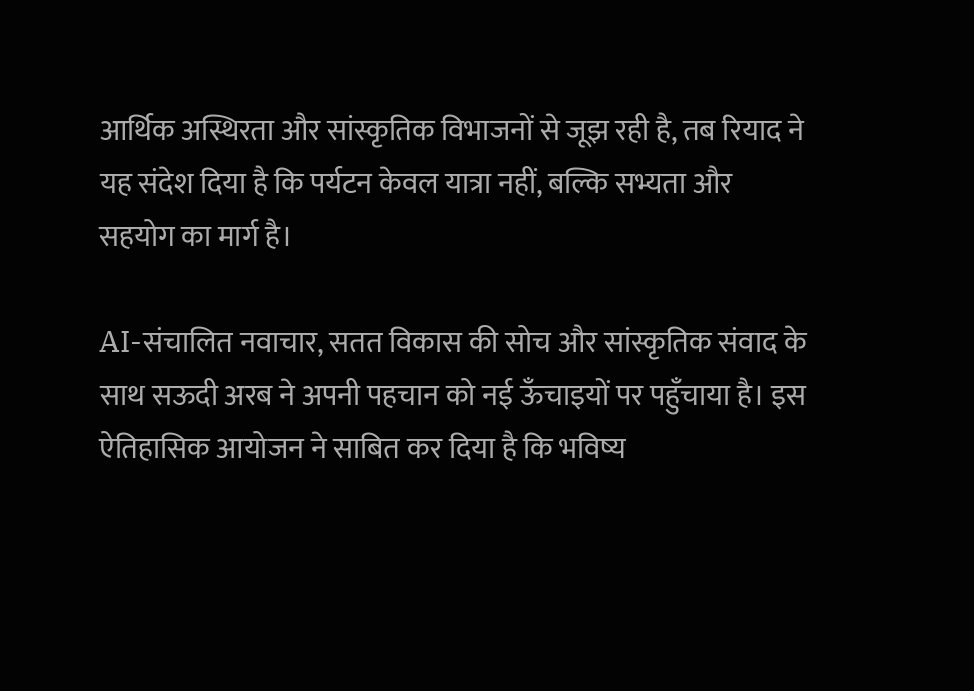आर्थिक अस्थिरता और सांस्कृतिक विभाजनों से जूझ रही है, तब रियाद ने यह संदेश दिया है कि पर्यटन केवल यात्रा नहीं, बल्कि सभ्यता और सहयोग का मार्ग है।

AI-संचालित नवाचार, सतत विकास की सोच और सांस्कृतिक संवाद के साथ सऊदी अरब ने अपनी पहचान को नई ऊँचाइयों पर पहुँचाया है। इस ऐतिहासिक आयोजन ने साबित कर दिया है कि भविष्य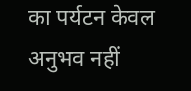का पर्यटन केवल अनुभव नहीं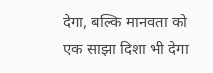देगा, बल्कि मानवता को एक साझा दिशा भी देगा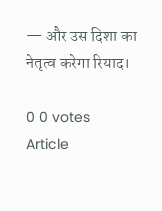— और उस दिशा का नेतृत्व करेगा रियाद।

0 0 votes
Article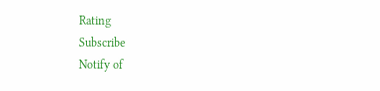Rating
Subscribe
Notify of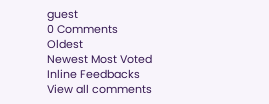guest
0 Comments
Oldest
Newest Most Voted
Inline Feedbacks
View all comments